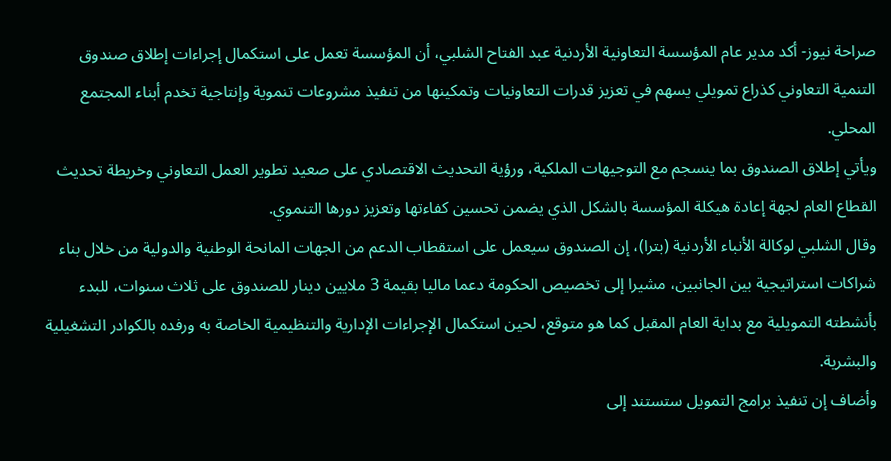صراحة نيوز- أكد مدير عام المؤسسة التعاونية الأردنية عبد الفتاح الشلبي، أن المؤسسة تعمل على استكمال إجراءات إطلاق صندوق التنمية التعاوني كذراع تمويلي يسهم في تعزيز قدرات التعاونيات وتمكينها من تنفيذ مشروعات تنموية وإنتاجية تخدم أبناء المجتمع المحلي.
ويأتي إطلاق الصندوق بما ينسجم مع التوجيهات الملكية، ورؤية التحديث الاقتصادي على صعيد تطوير العمل التعاوني وخريطة تحديث القطاع العام لجهة إعادة هيكلة المؤسسة بالشكل الذي يضمن تحسين كفاءتها وتعزيز دورها التنموي.
وقال الشلبي لوكالة الأنباء الأردنية (بترا)، إن الصندوق سيعمل على استقطاب الدعم من الجهات المانحة الوطنية والدولية من خلال بناء شراكات استراتيجية بين الجانبين، مشيرا إلى تخصيص الحكومة دعما ماليا بقيمة 3 ملايين دينار للصندوق على ثلاث سنوات، للبدء بأنشطته التمويلية مع بداية العام المقبل كما هو متوقع، لحين استكمال الإجراءات الإدارية والتنظيمية الخاصة به ورفده بالكوادر التشغيلية والبشرية.
وأضاف إن تنفيذ برامج التمويل ستستند إلى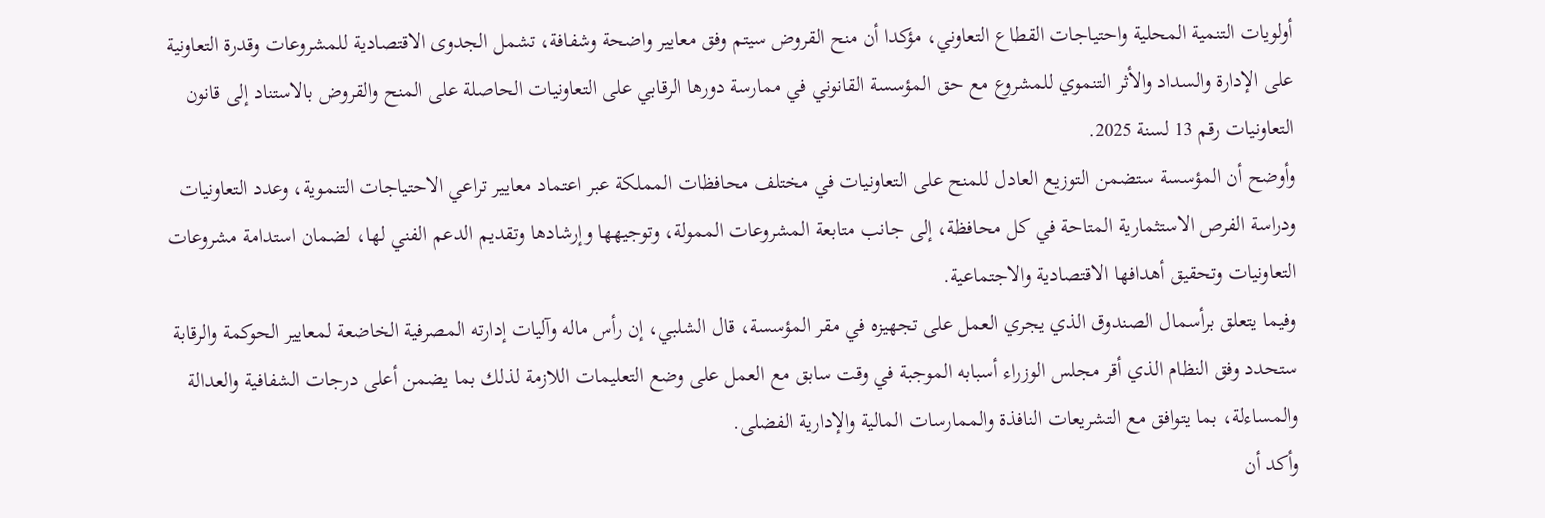أولويات التنمية المحلية واحتياجات القطاع التعاوني، مؤكدا أن منح القروض سيتم وفق معايير واضحة وشفافة، تشمل الجدوى الاقتصادية للمشروعات وقدرة التعاونية على الإدارة والسداد والأثر التنموي للمشروع مع حق المؤسسة القانوني في ممارسة دورها الرقابي على التعاونيات الحاصلة على المنح والقروض بالاستناد إلى قانون التعاونيات رقم 13 لسنة 2025.
وأوضح أن المؤسسة ستضمن التوزيع العادل للمنح على التعاونيات في مختلف محافظات المملكة عبر اعتماد معايير تراعي الاحتياجات التنموية، وعدد التعاونيات ودراسة الفرص الاستثمارية المتاحة في كل محافظة، إلى جانب متابعة المشروعات الممولة، وتوجيهها وإرشادها وتقديم الدعم الفني لها، لضمان استدامة مشروعات التعاونيات وتحقيق أهدافها الاقتصادية والاجتماعية.
وفيما يتعلق برأسمال الصندوق الذي يجري العمل على تجهيزه في مقر المؤسسة، قال الشلبي، إن رأس ماله وآليات إدارته المصرفية الخاضعة لمعايير الحوكمة والرقابة ستحدد وفق النظام الذي أقر مجلس الوزراء أسبابه الموجبة في وقت سابق مع العمل على وضع التعليمات اللازمة لذلك بما يضمن أعلى درجات الشفافية والعدالة والمساءلة، بما يتوافق مع التشريعات النافذة والممارسات المالية والإدارية الفضلى.
وأكد أن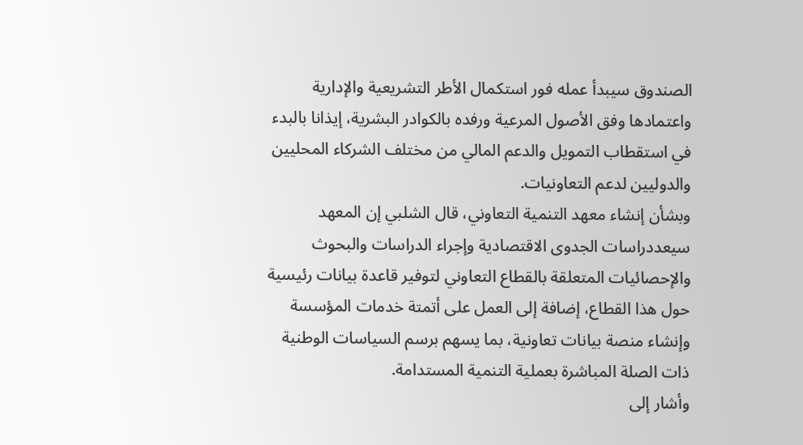الصندوق سيبدأ عمله فور استكمال الأطر التشريعية والإدارية واعتمادها وفق الأصول المرعية ورفده بالكوادر البشرية، إيذانا بالبدء في استقطاب التمويل والدعم المالي من مختلف الشركاء المحليين والدوليين لدعم التعاونيات.
وبشأن إنشاء معهد التنمية التعاوني، قال الشلبي إن المعهد سيعددراسات الجدوى الاقتصادية وإجراء الدراسات والبحوث والإحصائيات المتعلقة بالقطاع التعاوني لتوفير قاعدة بيانات رئيسية حول هذا القطاع، إضافة إلى العمل على أتمتة خدمات المؤسسة وإنشاء منصة بيانات تعاونية، بما يسهم برسم السياسات الوطنية ذات الصلة المباشرة بعملية التنمية المستدامة.
وأشار إلى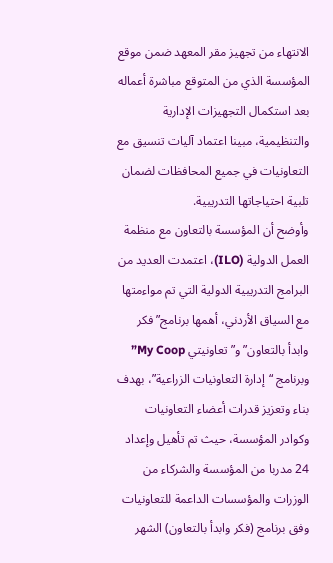الانتهاء من تجهيز مقر المعهد ضمن موقع المؤسسة الذي من المتوقع مباشرة أعماله بعد استكمال التجهيزات الإدارية والتنظيمية، مبينا اعتماد آليات تنسيق مع التعاونيات في جميع المحافظات لضمان تلبية احتياجاتها التدريبية.
وأوضح أن المؤسسة بالتعاون مع منظمة العمل الدولية (ILO)، اعتمدت العديد من البرامج التدريبية الدولية التي تم مواءمتها مع السياق الأردني، أهمها برنامج” فكر وابدأ بالتعاون” و”تعاونيتي My Coop” وبرنامج “إدارة التعاونيات الزراعية”، بهدف بناء وتعزيز قدرات أعضاء التعاونيات وكوادر المؤسسة، حيث تم تأهيل وإعداد 24 مدربا من المؤسسة والشركاء من الوزرات والمؤسسات الداعمة للتعاونيات وفق برنامج (فكر وابدأ بالتعاون) الشهر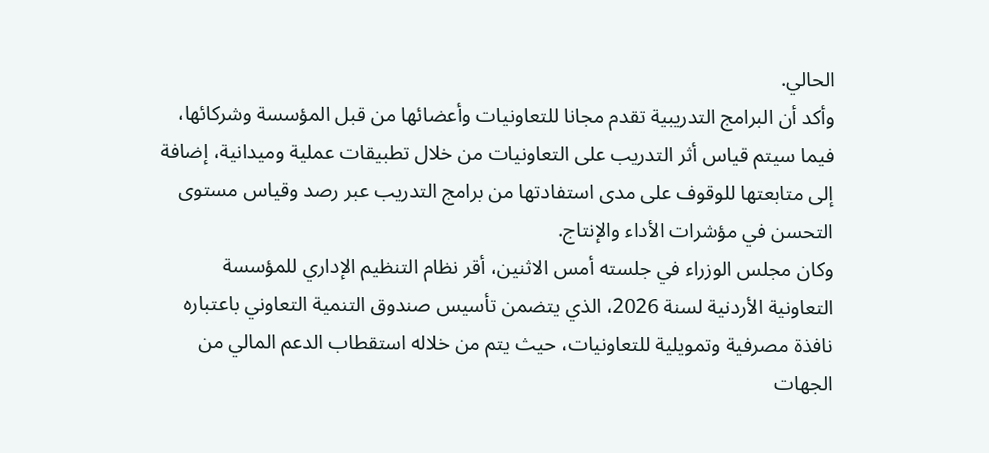الحالي.
وأكد أن البرامج التدريبية تقدم مجانا للتعاونيات وأعضائها من قبل المؤسسة وشركائها، فيما سيتم قياس أثر التدريب على التعاونيات من خلال تطبيقات عملية وميدانية، إضافة إلى متابعتها للوقوف على مدى استفادتها من برامج التدريب عبر رصد وقياس مستوى التحسن في مؤشرات الأداء والإنتاج.
وكان مجلس الوزراء في جلسته أمس الاثنين، أقر نظام التنظيم الإداري للمؤسسة التعاونية الأردنية لسنة 2026، الذي يتضمن تأسيس صندوق التنمية التعاوني باعتباره نافذة مصرفية وتمويلية للتعاونيات، حيث يتم من خلاله استقطاب الدعم المالي من الجهات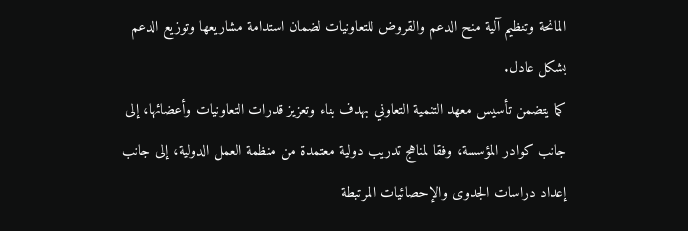المانحة وتنظيم آلية منح الدعم والقروض للتعاونيات لضمان استدامة مشاريعها وتوزيع الدعم بشكل عادل.
كما يتضمن تأسيس معهد التنمية التعاوني بهدف بناء وتعزيز قدرات التعاونيات وأعضائها، إلى جانب كوادر المؤسسة، وفقا لمناهج تدريب دولية معتمدة من منظمة العمل الدولية، إلى جانب إعداد دراسات الجدوى والإحصائيات المرتبطة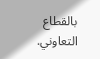بالقطاع التعاوني.